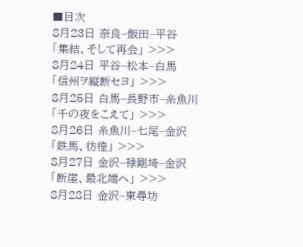■目次
8月23日 奈良−飯田−平谷
「集結、そして再会」 >>>
8月24日 平谷−松本−白馬
「信州ヲ縦断セヨ」 >>>
8月25日 白馬−長野市−糸魚川
「千の夜をこえて」 >>>
8月26日 糸魚川−七尾−金沢
「鉄馬、彷徨」 >>>
8月27日 金沢−禄剛埼−金沢
「断崖、最北端へ」 >>>
8月28日 金沢−東尋坊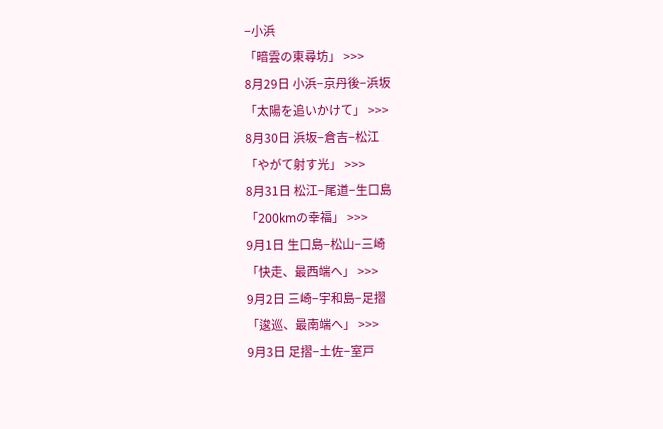−小浜
「暗雲の東尋坊」 >>>
8月29日 小浜−京丹後−浜坂
「太陽を追いかけて」 >>>
8月30日 浜坂−倉吉−松江
「やがて射す光」 >>>
8月31日 松江−尾道−生口島
「200kmの幸福」 >>>
9月1日 生口島−松山−三崎
「快走、最西端へ」 >>>
9月2日 三崎−宇和島−足摺
「逡巡、最南端へ」 >>>
9月3日 足摺−土佐−室戸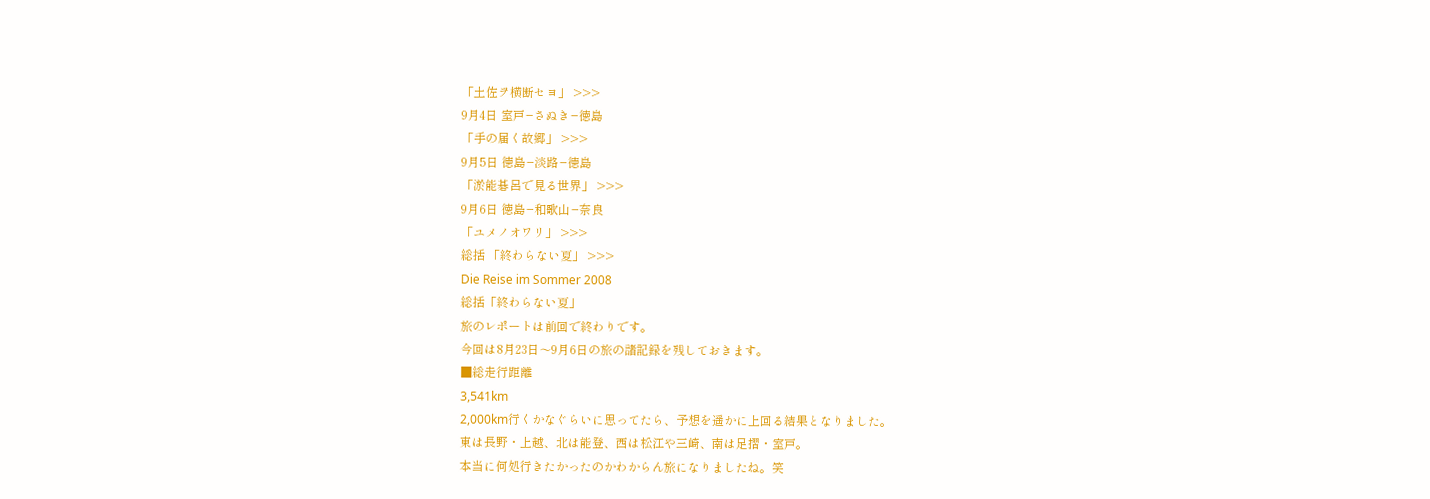「土佐ヲ横断セヨ」 >>>
9月4日 室戸−さぬき−徳島
「手の届く故郷」 >>>
9月5日 徳島−淡路−徳島
「淤能碁呂で見る世界」 >>>
9月6日 徳島−和歌山−奈良
「ユメノオワリ」 >>>
総括 「終わらない夏」 >>>
Die Reise im Sommer 2008
総括「終わらない夏」
旅のレポートは前回で終わりです。
今回は8月23日〜9月6日の旅の諸記録を残しておきます。
■総走行距離
3,541km
2,000km行くかなぐらいに思ってたら、予想を遥かに上回る結果となりました。
東は長野・上越、北は能登、西は松江や三崎、南は足摺・室戸。
本当に何処行きたかったのかわからん旅になりましたね。笑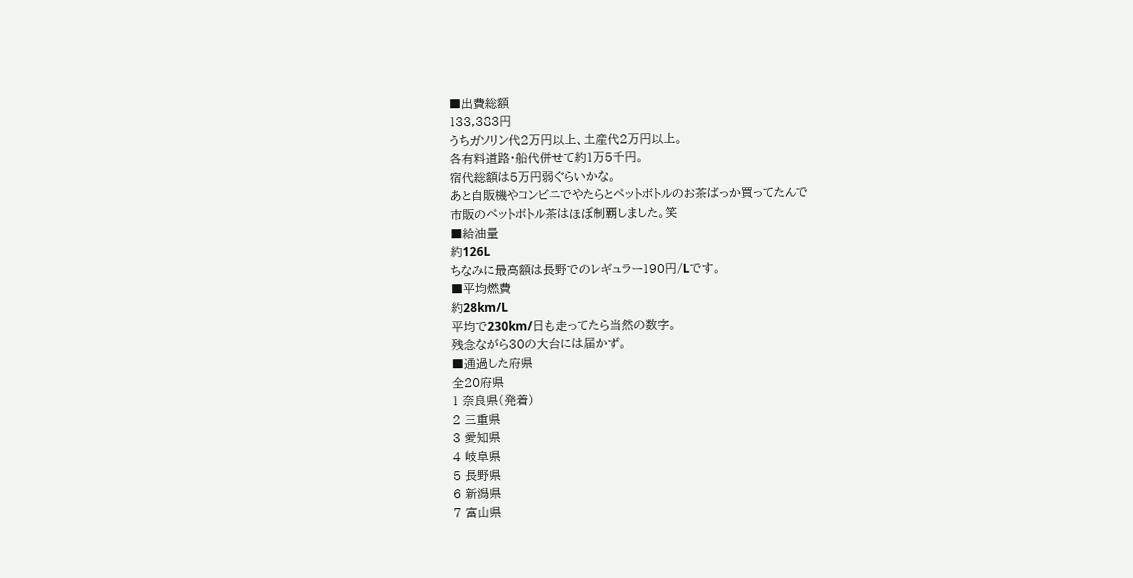■出費総額
133,383円
うちガソリン代2万円以上、土産代2万円以上。
各有料道路・船代併せて約1万5千円。
宿代総額は5万円弱ぐらいかな。
あと自販機やコンビニでやたらとペットボトルのお茶ばっか買ってたんで
市販のペットボトル茶はほぼ制覇しました。笑
■給油量
約126L
ちなみに最高額は長野でのレギュラー190円/Lです。
■平均燃費
約28km/L
平均で230km/日も走ってたら当然の数字。
残念ながら30の大台には届かず。
■通過した府県
全20府県
1 奈良県(発着)
2 三重県
3 愛知県
4 岐阜県
5 長野県
6 新潟県
7 富山県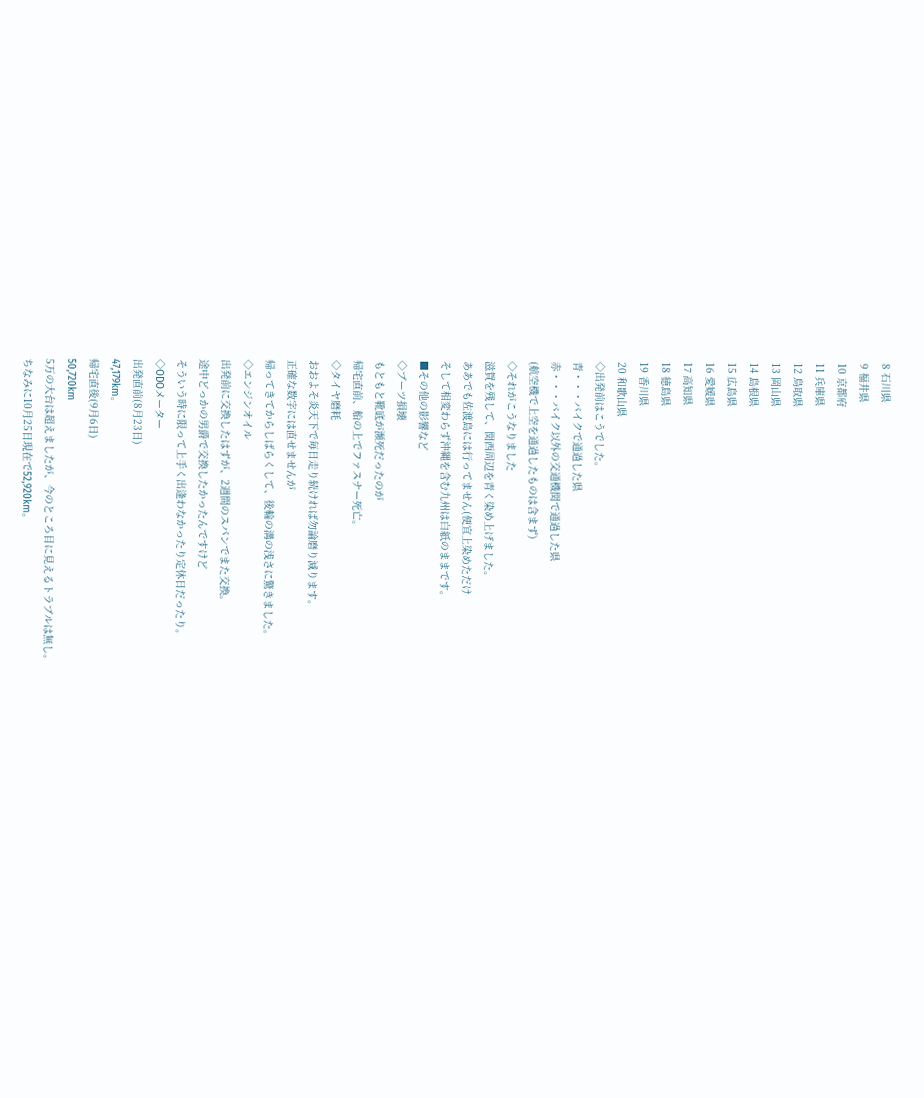8 石川県
9 福井県
10 京都府
11 兵庫県
12 鳥取県
13 岡山県
14 島根県
15 広島県
16 愛媛県
17 高知県
18 徳島県
19 香川県
20 和歌山県
◇出発前はこうでした。
青・・・バイクで通過した県
赤・・・バイク以外の交通機関で通過した県
(航空機で上空を通過したものは含まず)
◇それがこうなりました
滋賀を残して、関西周辺を青く染め上げました。
ああでも佐渡島には行ってません(便宜上染めただけ
そして相変わらず沖縄を含む九州は白紙のままです。
■その他の影響など
◇ブーツ損壊
もともと靴底が瀕死だったのが
帰宅直前、船の上でファスナー死亡。
◇タイヤ磨耗
おおよそ炎天下で毎日走り続ければ勿論磨り減ります。
正確な数字には直せませんが
帰ってきてからしばらくして、後輪の溝の浅さに驚きました。
◇エンジンオイル
出発前に交換したはずが、2週間のスパンでまた交換。
途中どっかの男爵で交換したかったんですけど
そういう時に限って上手く出逢わなかったり定休日だったり。
◇ODOメーター
出発直前(8月23日)
47,179km。
帰宅直後(9月6日)
50,720km
5万の大台は超えましたが、今のところ目に見えるトラブルは無し。
ちなみに10月25日現在で52,920km。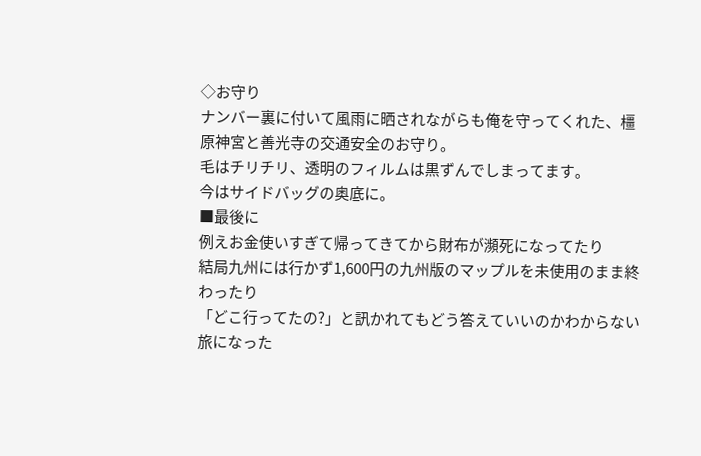◇お守り
ナンバー裏に付いて風雨に晒されながらも俺を守ってくれた、橿原神宮と善光寺の交通安全のお守り。
毛はチリチリ、透明のフィルムは黒ずんでしまってます。
今はサイドバッグの奥底に。
■最後に
例えお金使いすぎて帰ってきてから財布が瀕死になってたり
結局九州には行かず1,600円の九州版のマップルを未使用のまま終わったり
「どこ行ってたの?」と訊かれてもどう答えていいのかわからない旅になった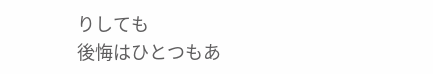りしても
後悔はひとつもあ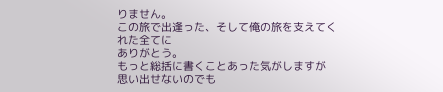りません。
この旅で出逢った、そして俺の旅を支えてくれた全てに
ありがとう。
もっと総括に書くことあった気がしますが
思い出せないのでも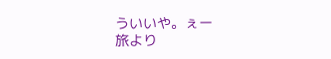ういいや。ぇー
旅より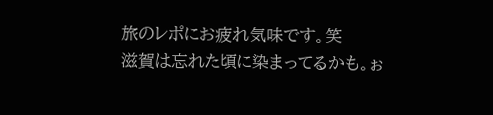旅のレポにお疲れ気味です。笑
滋賀は忘れた頃に染まってるかも。ぉ